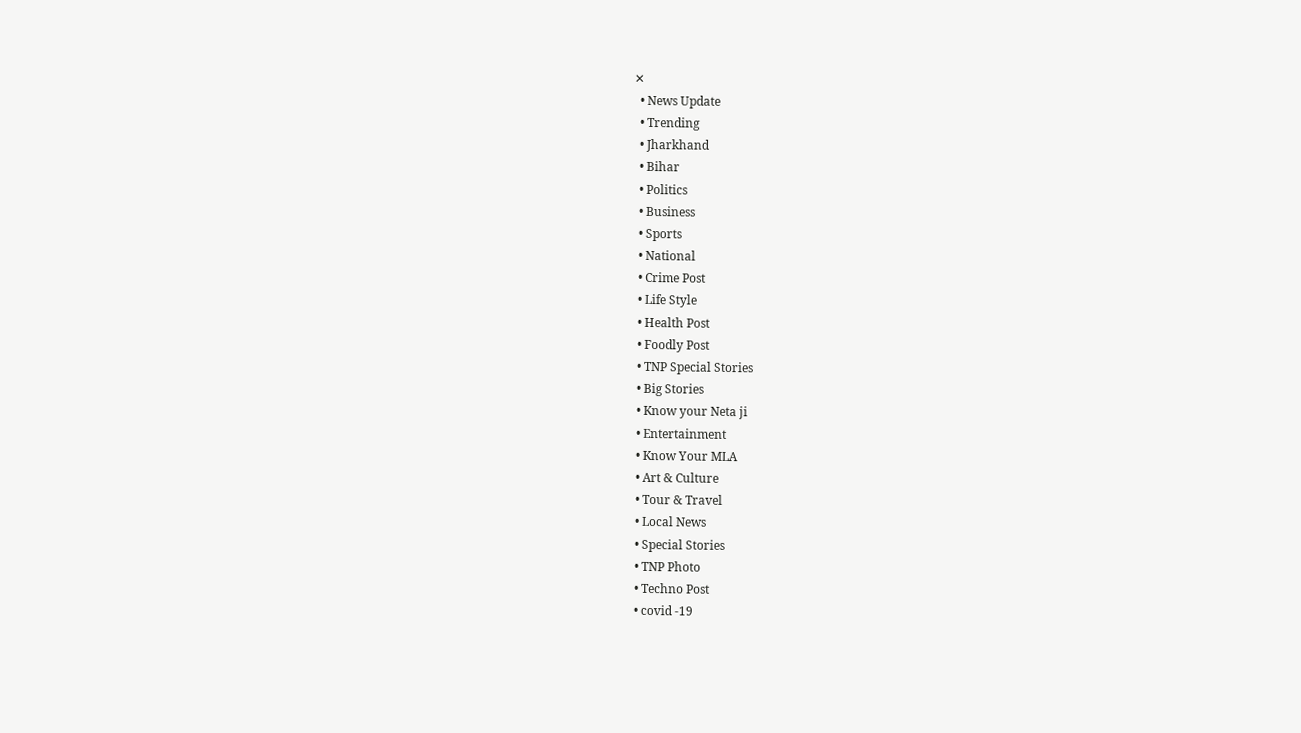✕
  • News Update
  • Trending
  • Jharkhand
  • Bihar
  • Politics
  • Business
  • Sports
  • National
  • Crime Post
  • Life Style
  • Health Post
  • Foodly Post
  • TNP Special Stories
  • Big Stories
  • Know your Neta ji
  • Entertainment
  • Know Your MLA
  • Art & Culture
  • Tour & Travel
  • Local News
  • Special Stories
  • TNP Photo
  • Techno Post
  • covid -19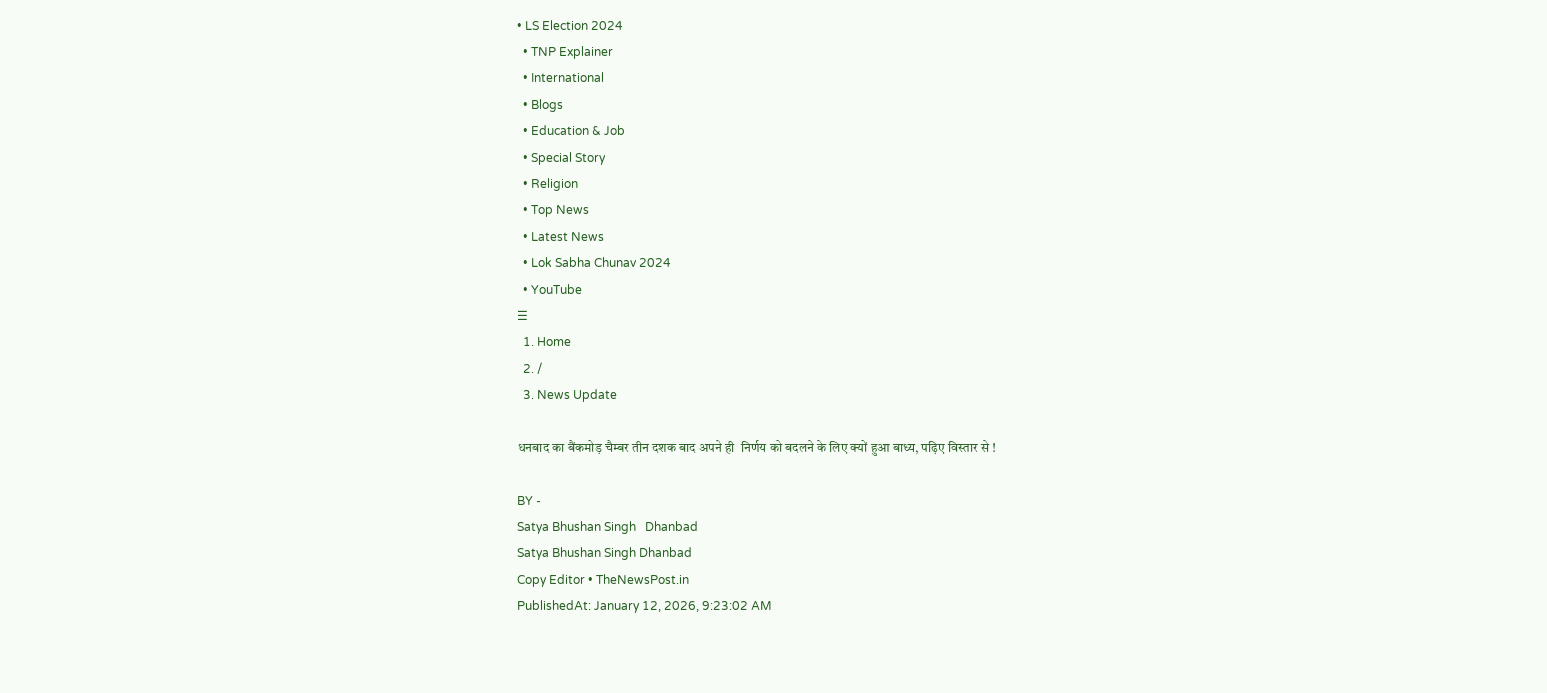• LS Election 2024
  • TNP Explainer
  • International
  • Blogs
  • Education & Job
  • Special Story
  • Religion
  • Top News
  • Latest News
  • Lok Sabha Chunav 2024
  • YouTube
☰
  1. Home
  2. /
  3. News Update

धनबाद का बैंकमोड़ चैम्बर तीन दशक बाद अपने ही  निर्णय को बदलने के लिए क्यों हुआ बाध्य, पढ़िए विस्तार से !

BY -
Satya Bhushan Singh   Dhanbad
Satya Bhushan Singh Dhanbad
Copy Editor • TheNewsPost.in
PublishedAt: January 12, 2026, 9:23:02 AM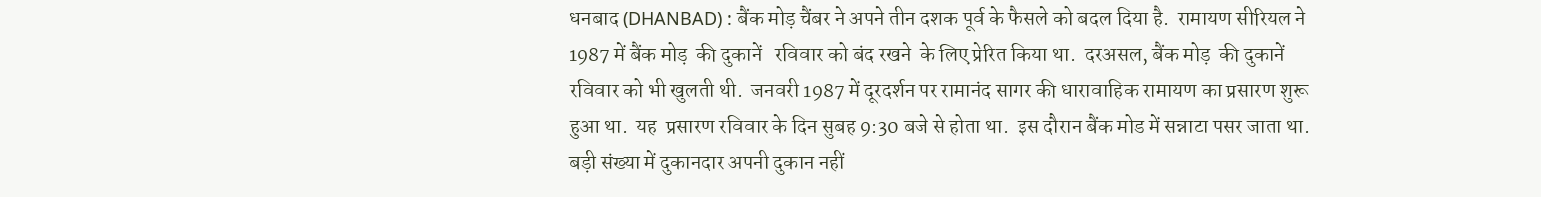धनबाद (DHANBAD) : बैंक मोड़ चैंबर ने अपने तीन दशक पूर्व के फैसले को बदल दिया है.  रामायण सीरियल ने 1987 में बैंक मोड़  की दुकानें   रविवार को बंद रखने  के लिए प्रेरित किया था.  दरअसल, बैंक मोड़  की दुकानें  रविवार को भी खुलती थी.  जनवरी 1987 में दूरदर्शन पर रामानंद सागर की धारावाहिक रामायण का प्रसारण शुरू हुआ था.  यह  प्रसारण रविवार के दिन सुबह 9:30 बजे से होता था.  इस दौरान बैंक मोड में सन्नाटा पसर जाता था.  बड़ी संख्या में दुकानदार अपनी दुकान नहीं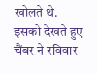खोलते थे.  इसको देखते हुए चैंबर ने रविवार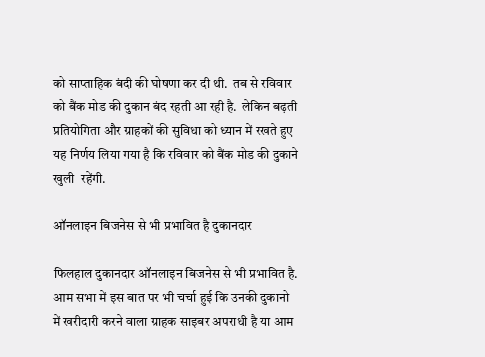को साप्ताहिक बंदी की घोषणा कर दी थी.  तब से रविवार को बैंक मोड की दुकान बंद रहती आ रही है.  लेकिन बढ़ती प्रतियोगिता और ग्राहकों की सुविधा को ध्यान में रखते हुए यह निर्णय लिया गया है कि रविवार को बैंक मोड की दुकाने  खुली  रहेंगी.

ऑनलाइन बिजनेस से भी प्रभावित है दुकानदार

फिलहाल दुकानदार ऑनलाइन बिजनेस से भी प्रभावित है. आम सभा में इस बात पर भी चर्चा हुई कि उनकी दुकानो में खरीदारी करने वाला ग्राहक साइबर अपराधी है या आम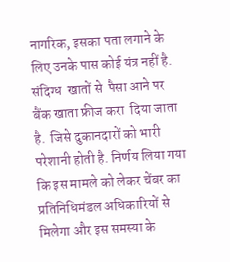नागरिक, इसका पता लगाने के लिए उनके पास कोई यंत्र नहीं है.  संदिग्ध  खातों से  पैसा आने पर बैंक खाता फ्रीज करा  दिया जाता है.  जिसे दुकानदारों को भारी परेशानी होती है. निर्णय लिया गया कि इस मामले को लेकर चेंबर का प्रतिनिधिमंडल अधिकारियों से मिलेगा और इस समस्या के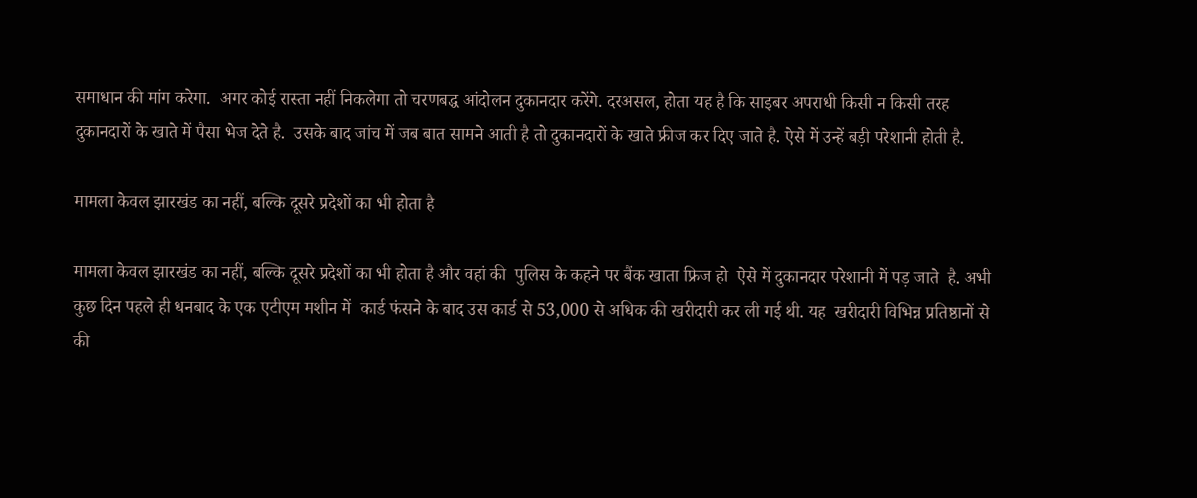समाधान की मांग करेगा.  अगर कोई रास्ता नहीं निकलेगा तो चरणबद्ध आंदोलन दुकानदार करेंगे. दरअसल, होता यह है कि साइबर अपराधी किसी न किसी तरह दुकानदारों के खाते में पैसा भेज देते है.  उसके बाद जांच में जब बात सामने आती है तो दुकानदारों के खाते फ्रीज कर दिए जाते है. ऐसे में उन्हें बड़ी परेशानी होती है.

मामला केवल झारखंड का नहीं, बल्कि दूसरे प्रदेशों का भी होता है

मामला केवल झारखंड का नहीं, बल्कि दूसरे प्रदेशों का भी होता है और वहां की  पुलिस के कहने पर बैंक खाता फ्रिज हो  ऐसे में दुकानदार परेशानी में पड़ जाते  है. अभी कुछ दिन पहले ही धनबाद के एक एटीएम मशीन में  कार्ड फंसने के बाद उस कार्ड से 53,000 से अधिक की खरीदारी कर ली गई थी. यह  खरीदारी विभिन्न प्रतिष्ठानों से की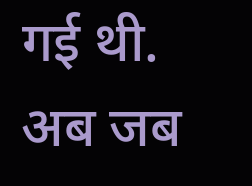गई थी. अब जब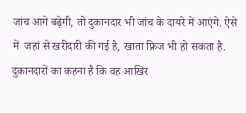जांच आगे बढ़ेगी, तो दुकानदार भी जांच के दायरे में आएंगे. ऐसे में  जहां से खरीदारी की गई है, खाता फ्रिज भी हो सकता है. दुकानदारों का कहना है कि वह आखिर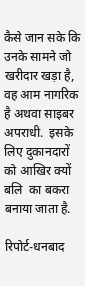कैसे जान सके कि उनके सामने जो खरीदार खड़ा है, वह आम नागरिक है अथवा साइबर अपराधी.  इसके लिए दुकानदारों को आखिर क्यों बलि  का बकरा बनाया जाता है.

रिपोर्ट-धनबाद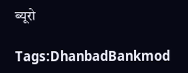ब्यूरो

Tags:DhanbadBankmod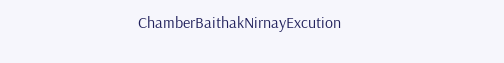ChamberBaithakNirnayExcution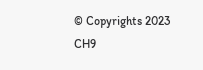© Copyrights 2023 CH9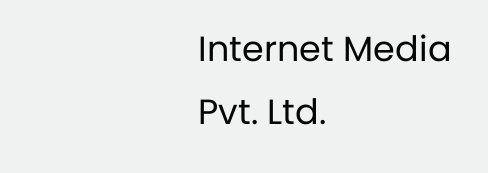Internet Media Pvt. Ltd.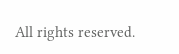All rights reserved.